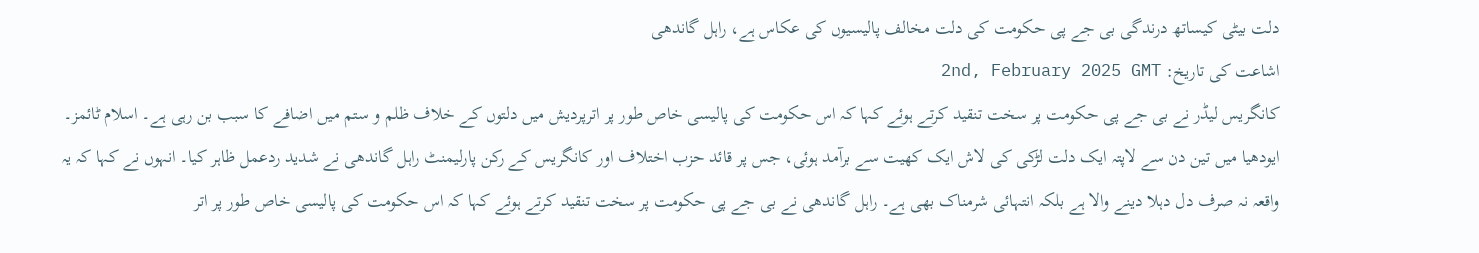دلت بیٹی کیساتھ درندگی بی جے پی حکومت کی دلت مخالف پالیسیوں کی عکاس ہے، راہل گاندھی
اشاعت کی تاریخ: 2nd, February 2025 GMT
کانگریس لیڈر نے بی جے پی حکومت پر سخت تنقید کرتے ہوئے کہا کہ اس حکومت کی پالیسی خاص طور پر اترپردیش میں دلتوں کے خلاف ظلم و ستم میں اضافے کا سبب بن رہی ہے۔ اسلام ٹائمز۔ ایودھیا میں تین دن سے لاپتہ ایک دلت لڑکی کی لاش ایک کھیت سے برآمد ہوئی، جس پر قائد حزب اختلاف اور کانگریس کے رکن پارلیمنٹ راہل گاندھی نے شدید ردعمل ظاہر کیا۔ انہوں نے کہا کہ یہ واقعہ نہ صرف دل دہلا دینے والا ہے بلکہ انتہائی شرمناک بھی ہے۔ راہل گاندھی نے بی جے پی حکومت پر سخت تنقید کرتے ہوئے کہا کہ اس حکومت کی پالیسی خاص طور پر اتر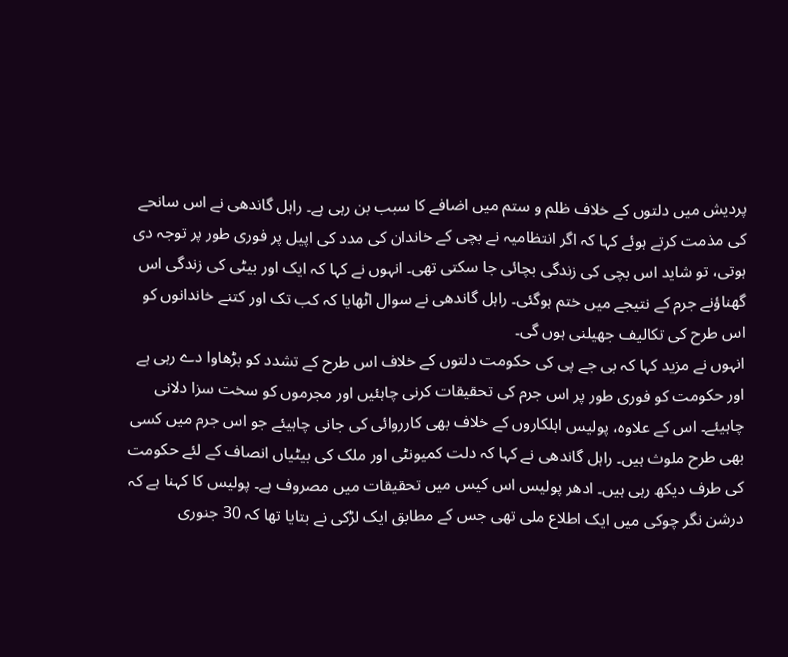پردیش میں دلتوں کے خلاف ظلم و ستم میں اضافے کا سبب بن رہی ہے۔ راہل گاندھی نے اس سانحے کی مذمت کرتے ہوئے کہا کہ اگر انتظامیہ نے بچی کے خاندان کی مدد کی اپیل پر فوری طور پر توجہ دی ہوتی، تو شاید اس بچی کی زندگی بچائی جا سکتی تھی۔ انہوں نے کہا کہ ایک اور بیٹی کی زندگی اس گھناؤنے جرم کے نتیجے میں ختم ہوگئی۔ راہل گاندھی نے سوال اٹھایا کہ کب تک اور کتنے خاندانوں کو اس طرح کی تکالیف جھیلنی ہوں گی۔
انہوں نے مزید کہا کہ بی جے پی کی حکومت دلتوں کے خلاف اس طرح کے تشدد کو بڑھاوا دے رہی ہے اور حکومت کو فوری طور پر اس جرم کی تحقیقات کرنی چاہئیں اور مجرموں کو سخت سزا دلانی چاہیئے۔ اس کے علاوہ، پولیس اہلکاروں کے خلاف بھی کارروائی کی جانی چاہیئے جو اس جرم میں کسی بھی طرح ملوث ہیں۔ راہل گاندھی نے کہا کہ دلت کمیونٹی اور ملک کی بیٹیاں انصاف کے لئے حکومت کی طرف دیکھ رہی ہیں۔ ادھر پولیس اس کیس میں تحقیقات میں مصروف ہے۔ پولیس کا کہنا ہے کہ درشن نگر چوکی میں ایک اطلاع ملی تھی جس کے مطابق ایک لڑکی نے بتایا تھا کہ 30 جنوری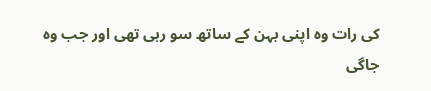کی رات وہ اپنی بہن کے ساتھ سو رہی تھی اور جب وہ جاگی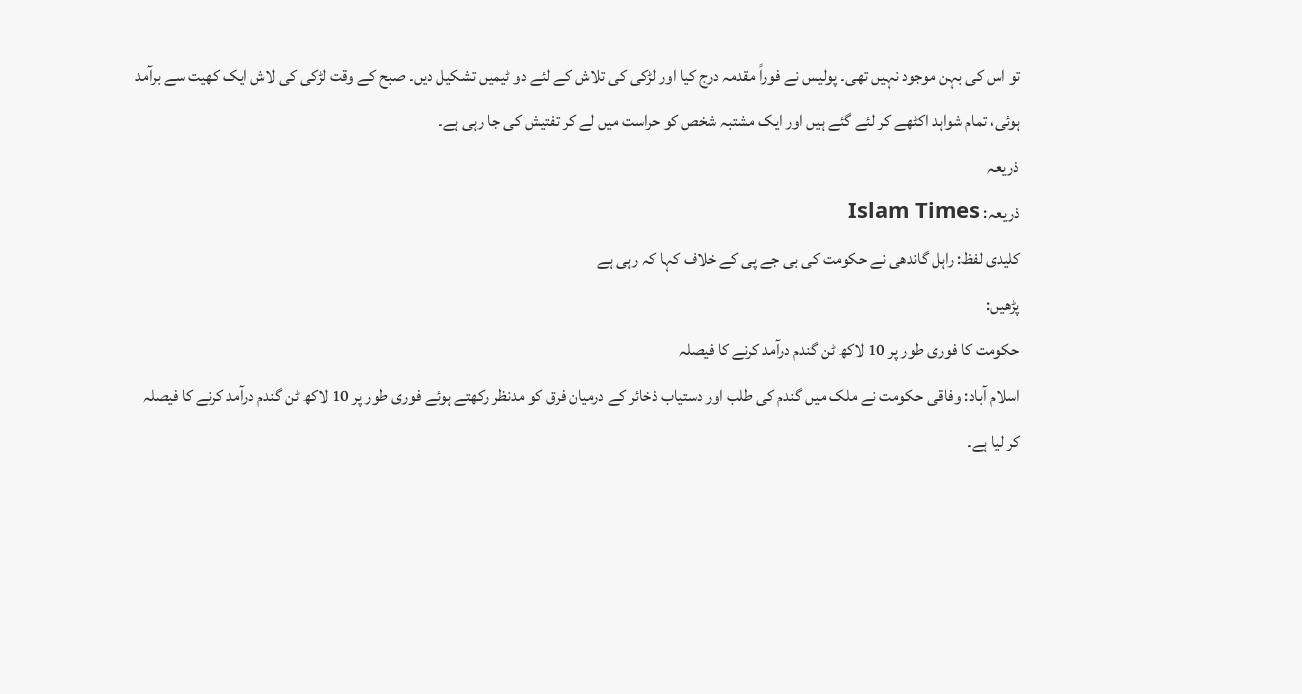تو اس کی بہن موجود نہیں تھی۔ پولیس نے فوراً مقدمہ درج کیا اور لڑکی کی تلاش کے لئے دو ٹیمیں تشکیل دیں۔ صبح کے وقت لڑکی کی لاش ایک کھیت سے برآمد ہوئی، تمام شواہد اکٹھے کر لئے گئے ہیں اور ایک مشتبہ شخص کو حراست میں لے کر تفتیش کی جا رہی ہے۔
ذریعہ
ذریعہ: Islam Times
کلیدی لفظ: راہل گاندھی نے حکومت کی بی جے پی کے خلاف کہا کہ رہی ہے
پڑھیں:
حکومت کا فوری طور پر 10 لاکھ ٹن گندم درآمد کرنے کا فیصلہ
اسلام آباد: وفاقی حکومت نے ملک میں گندم کی طلب اور دستیاب ذخائر کے درمیان فرق کو مدنظر رکھتے ہوئے فوری طور پر 10 لاکھ ٹن گندم درآمد کرنے کا فیصلہ کر لیا ہے۔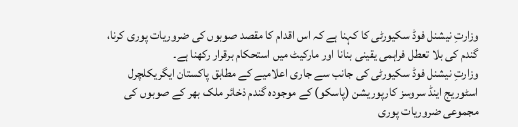وزارتِ نیشنل فوڈ سکیورٹی کا کہنا ہے کہ اس اقدام کا مقصد صوبوں کی ضروریات پوری کرنا، گندم کی بلا تعطل فراہمی یقینی بنانا اور مارکیٹ میں استحکام برقرار رکھنا ہے۔
وزارتِ نیشنل فوڈ سکیورٹی کی جانب سے جاری اعلامیے کے مطابق پاکستان ایگریکلچرل اسٹوریج اینڈ سروسز کارپوریشن (پاسکو) کے موجودہ گندم ذخائر ملک بھر کے صوبوں کی مجموعی ضروریات پوری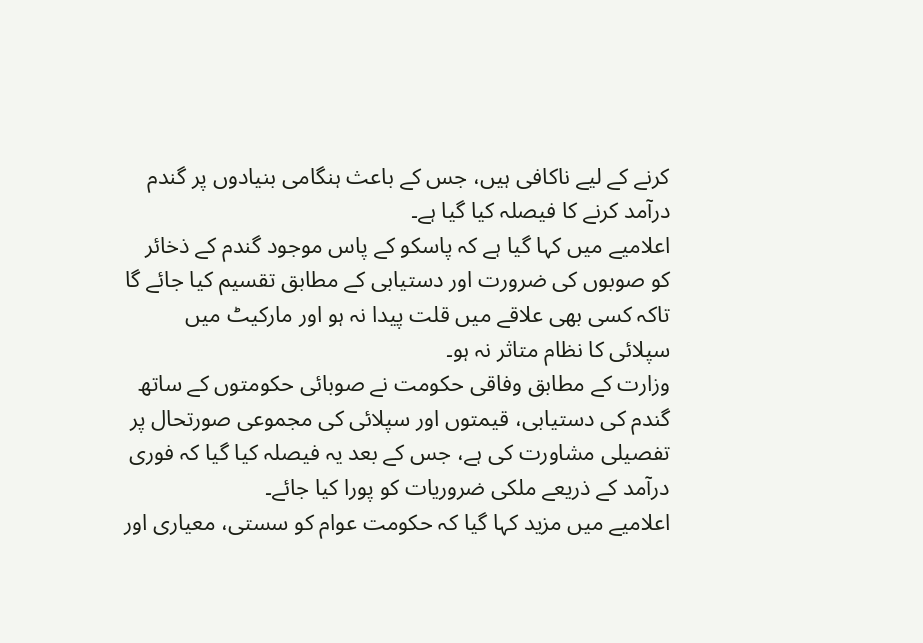کرنے کے لیے ناکافی ہیں، جس کے باعث ہنگامی بنیادوں پر گندم درآمد کرنے کا فیصلہ کیا گیا ہے۔
اعلامیے میں کہا گیا ہے کہ پاسکو کے پاس موجود گندم کے ذخائر کو صوبوں کی ضرورت اور دستیابی کے مطابق تقسیم کیا جائے گا تاکہ کسی بھی علاقے میں قلت پیدا نہ ہو اور مارکیٹ میں سپلائی کا نظام متاثر نہ ہو۔
وزارت کے مطابق وفاقی حکومت نے صوبائی حکومتوں کے ساتھ گندم کی دستیابی، قیمتوں اور سپلائی کی مجموعی صورتحال پر تفصیلی مشاورت کی ہے، جس کے بعد یہ فیصلہ کیا گیا کہ فوری درآمد کے ذریعے ملکی ضروریات کو پورا کیا جائے۔
اعلامیے میں مزید کہا گیا کہ حکومت عوام کو سستی، معیاری اور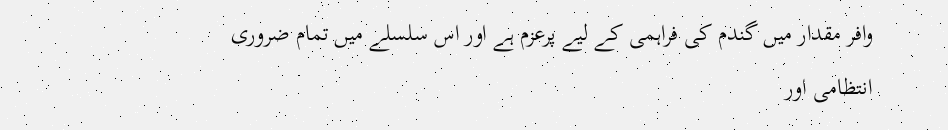وافر مقدار میں گندم کی فراہمی کے لیے پرعزم ہے اور اس سلسلے میں تمام ضروری انتظامی اور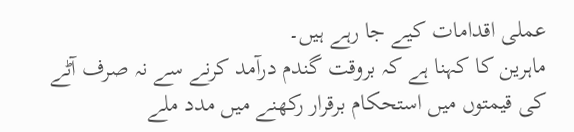عملی اقدامات کیے جا رہے ہیں۔
ماہرین کا کہنا ہے کہ بروقت گندم درآمد کرنے سے نہ صرف آٹے کی قیمتوں میں استحکام برقرار رکھنے میں مدد ملے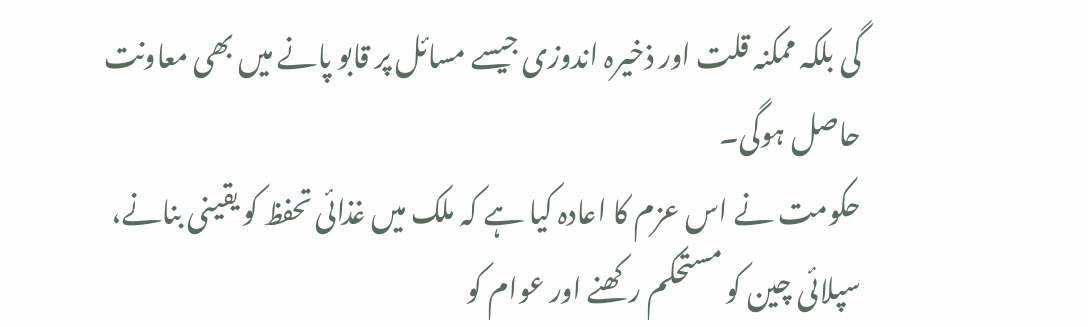گی بلکہ ممکنہ قلت اور ذخیرہ اندوزی جیسے مسائل پر قابو پانے میں بھی معاونت حاصل ہوگی۔
حکومت نے اس عزم کا اعادہ کیا ہے کہ ملک میں غذائی تحفظ کو یقینی بنانے، سپلائی چین کو مستحکم رکھنے اور عوام کو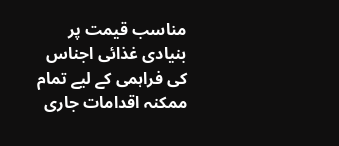مناسب قیمت پر بنیادی غذائی اجناس کی فراہمی کے لیے تمام ممکنہ اقدامات جاری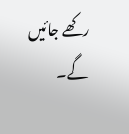رکھے جائیں گے۔